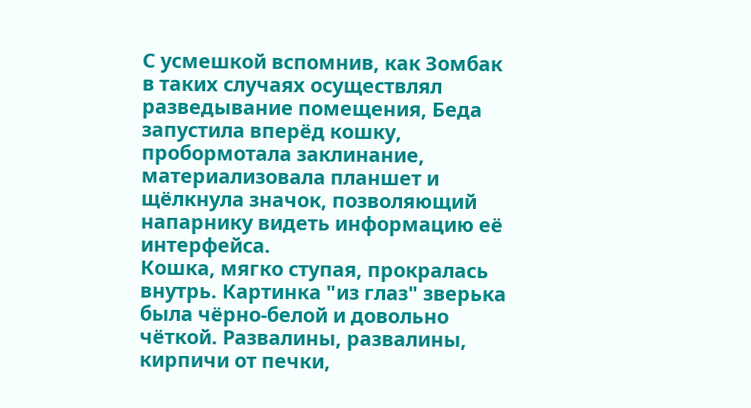С усмешкой вспомнив, как Зомбак в таких случаях осуществлял разведывание помещения, Беда запустила вперёд кошку, пробормотала заклинание, материализовала планшет и щёлкнула значок, позволяющий напарнику видеть информацию её интерфейса.
Кошка, мягко ступая, прокралась внутрь. Картинка "из глаз" зверька была чёрно-белой и довольно чёткой. Развалины, развалины, кирпичи от печки,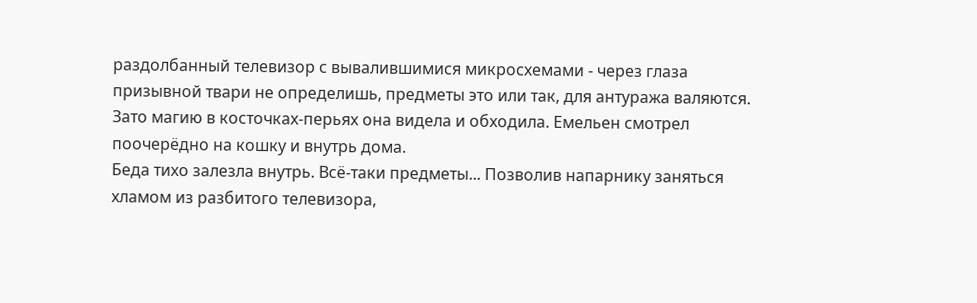раздолбанный телевизор с вывалившимися микросхемами - через глаза призывной твари не определишь, предметы это или так, для антуража валяются. Зато магию в косточках-перьях она видела и обходила. Емельен смотрел поочерёдно на кошку и внутрь дома.
Беда тихо залезла внутрь. Всё-таки предметы... Позволив напарнику заняться хламом из разбитого телевизора,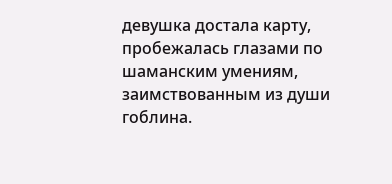девушка достала карту, пробежалась глазами по шаманским умениям, заимствованным из души гоблина.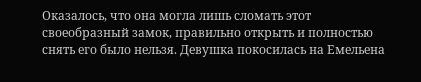Оказалось, что она могла лишь сломать этот своеобразный замок, правильно открыть и полностью снять его было нельзя. Девушка покосилась на Емельена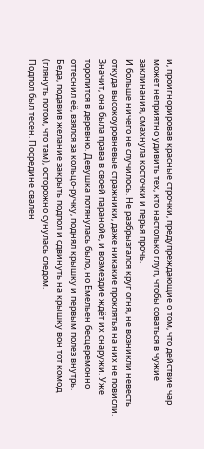и, проигнорировав красные строчки, предупреждающие о том, что действие чар может неприятно удивить тех, кто настолько глуп, чтобы соваться в чужие заклинания, смахнула косточки и перья прочь.
И больше ничего не случилось. Не разбрызгался круг огня, не возникли невесть откуда высокоуровневые стражники, даже никакие проклятья на них не повисли.
Значит, она была права в своей паранойе, и возмездие ждёт их снаружи. Уже торопится в деревню. Девушка потянулась было, но Емельен бесцеремонно оттеснил её, взялся за кольцо-ручку, поднял крышку и первым полез внутрь.
Беда, подавив желание закрыть подпол и сдвинуть на крышку вон тот комод (глянуть потом, что там), осторожно сунулась следом.
Подпол был тесен. Посредине свален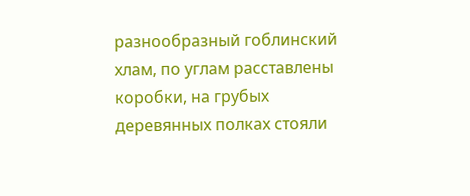разнообразный гоблинский хлам, по углам расставлены коробки, на грубых деревянных полках стояли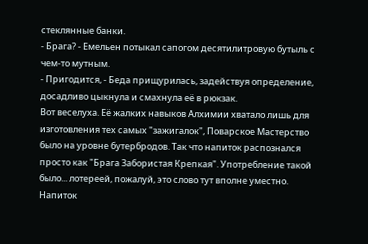стеклянные банки.
- Брага? - Емельен потыкал сапогом десятилитровую бутыль с чем-то мутным.
- Пригодится, - Беда прищурилась, задействуя определение, досадливо цыкнула и смахнула её в рюкзак.
Вот веселуха. Её жалких навыков Алхимии хватало лишь для изготовления тех самых "зажигалок", Поварское Мастерство было на уровне бутербродов. Так что напиток распознался просто как "Брага Забористая Крепкая". Употребление такой было... лотереей, пожалуй, это слово тут вполне уместно. Напиток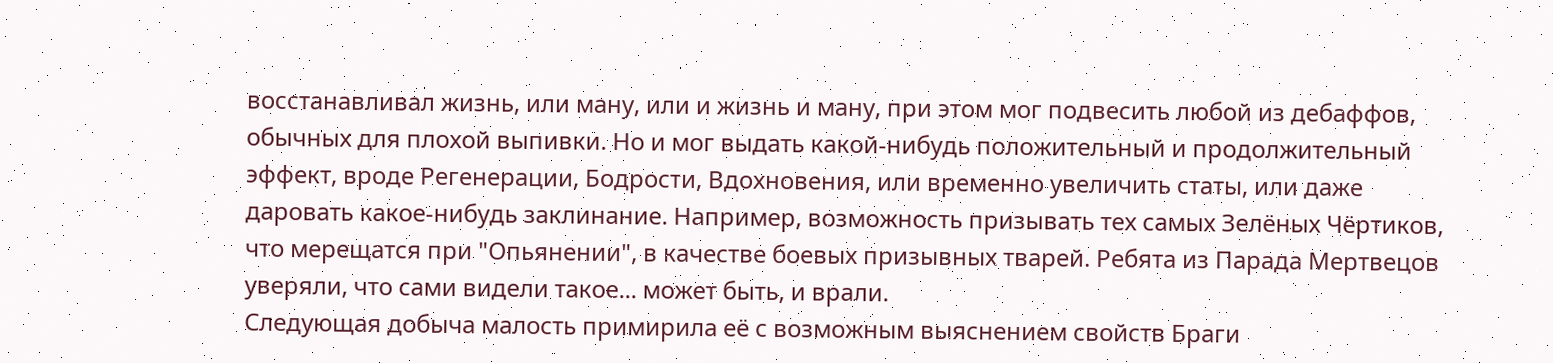восстанавливал жизнь, или ману, или и жизнь и ману, при этом мог подвесить любой из дебаффов, обычных для плохой выпивки. Но и мог выдать какой-нибудь положительный и продолжительный эффект, вроде Регенерации, Бодрости, Вдохновения, или временно увеличить статы, или даже даровать какое-нибудь заклинание. Например, возможность призывать тех самых Зелёных Чёртиков, что мерещатся при "Опьянении", в качестве боевых призывных тварей. Ребята из Парада Мертвецов уверяли, что сами видели такое... может быть, и врали.
Следующая добыча малость примирила её с возможным выяснением свойств Браги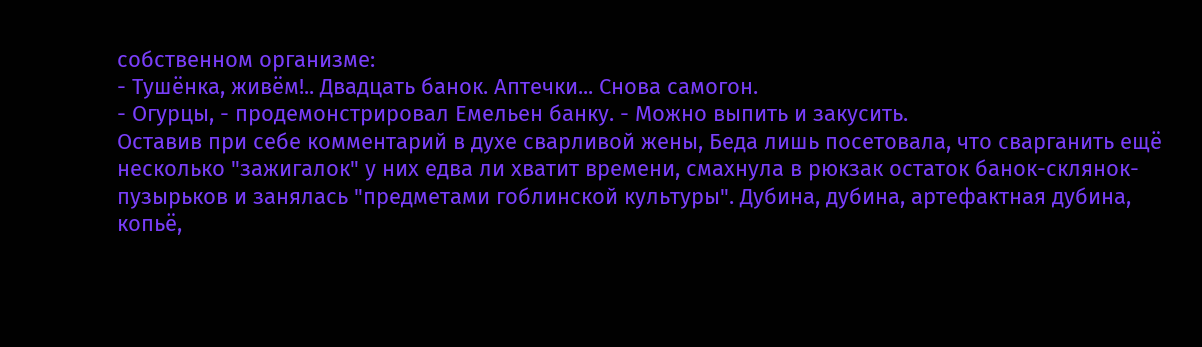собственном организме:
- Тушёнка, живём!.. Двадцать банок. Аптечки... Снова самогон.
- Огурцы, - продемонстрировал Емельен банку. - Можно выпить и закусить.
Оставив при себе комментарий в духе сварливой жены, Беда лишь посетовала, что сварганить ещё несколько "зажигалок" у них едва ли хватит времени, смахнула в рюкзак остаток банок-склянок-пузырьков и занялась "предметами гоблинской культуры". Дубина, дубина, артефактная дубина, копьё,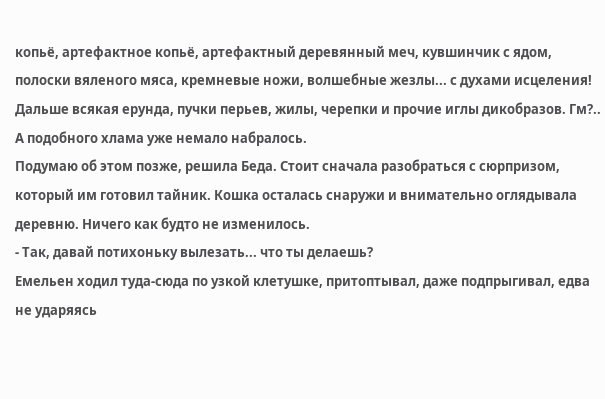копьё, артефактное копьё, артефактный деревянный меч, кувшинчик с ядом, полоски вяленого мяса, кремневые ножи, волшебные жезлы... с духами исцеления! Дальше всякая ерунда, пучки перьев, жилы, черепки и прочие иглы дикобразов. Гм?.. А подобного хлама уже немало набралось.
Подумаю об этом позже, решила Беда. Стоит сначала разобраться с сюрпризом, который им готовил тайник. Кошка осталась снаружи и внимательно оглядывала деревню. Ничего как будто не изменилось.
- Так, давай потихоньку вылезать... что ты делаешь?
Емельен ходил туда-сюда по узкой клетушке, притоптывал, даже подпрыгивал, едва не ударяясь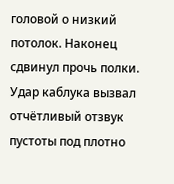головой о низкий потолок. Наконец сдвинул прочь полки. Удар каблука вызвал отчётливый отзвук пустоты под плотно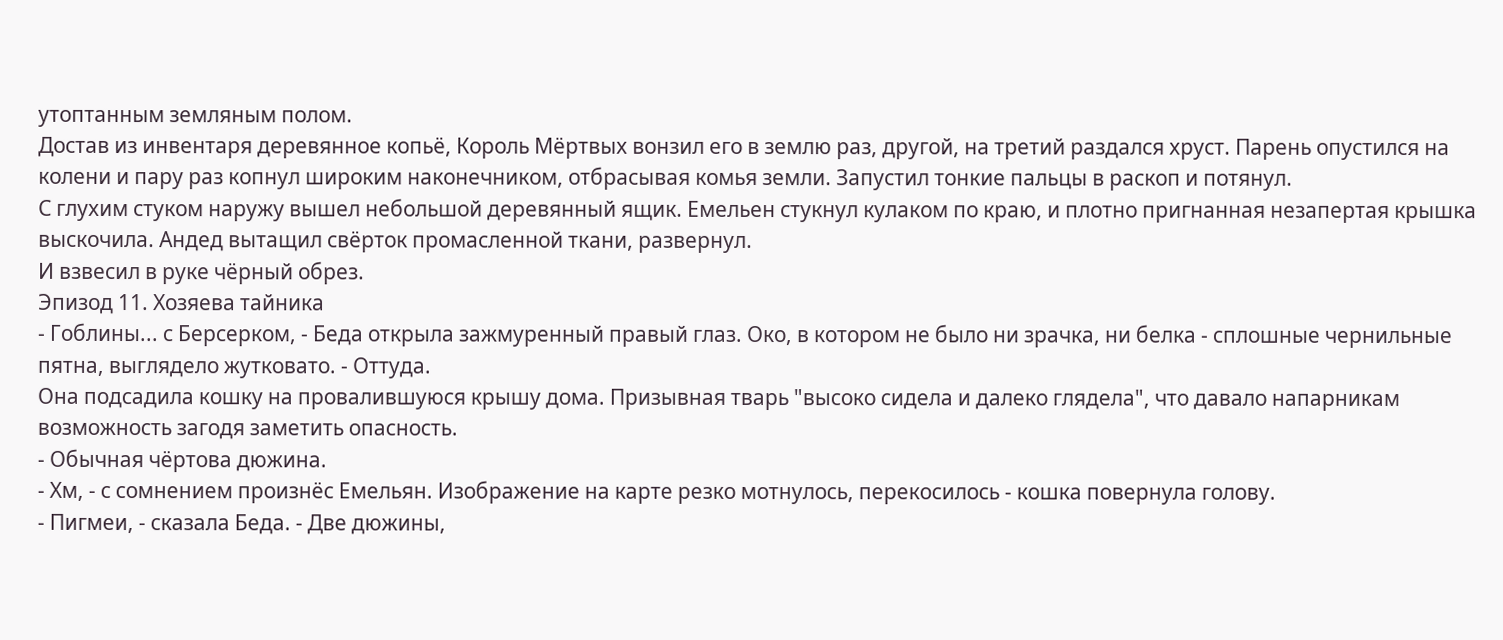утоптанным земляным полом.
Достав из инвентаря деревянное копьё, Король Мёртвых вонзил его в землю раз, другой, на третий раздался хруст. Парень опустился на колени и пару раз копнул широким наконечником, отбрасывая комья земли. Запустил тонкие пальцы в раскоп и потянул.
С глухим стуком наружу вышел небольшой деревянный ящик. Емельен стукнул кулаком по краю, и плотно пригнанная незапертая крышка выскочила. Андед вытащил свёрток промасленной ткани, развернул.
И взвесил в руке чёрный обрез.
Эпизод 11. Хозяева тайника
- Гоблины... с Берсерком, - Беда открыла зажмуренный правый глаз. Око, в котором не было ни зрачка, ни белка - сплошные чернильные пятна, выглядело жутковато. - Оттуда.
Она подсадила кошку на провалившуюся крышу дома. Призывная тварь "высоко сидела и далеко глядела", что давало напарникам возможность загодя заметить опасность.
- Обычная чёртова дюжина.
- Хм, - с сомнением произнёс Емельян. Изображение на карте резко мотнулось, перекосилось - кошка повернула голову.
- Пигмеи, - сказала Беда. - Две дюжины,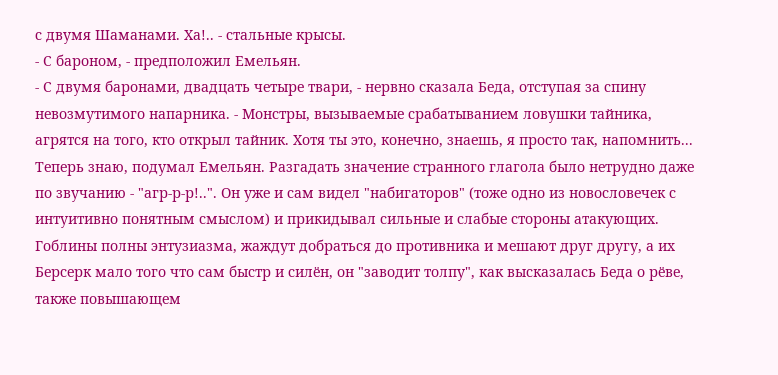с двумя Шаманами. Ха!.. - стальные крысы.
- С бароном, - предположил Емельян.
- С двумя баронами, двадцать четыре твари, - нервно сказала Беда, отступая за спину невозмутимого напарника. - Монстры, вызываемые срабатыванием ловушки тайника, агрятся на того, кто открыл тайник. Хотя ты это, конечно, знаешь, я просто так, напомнить...
Теперь знаю, подумал Емельян. Разгадать значение странного глагола было нетрудно даже по звучанию - "агр-р-р!..". Он уже и сам видел "набигаторов" (тоже одно из новословечек с интуитивно понятным смыслом) и прикидывал сильные и слабые стороны атакующих.
Гоблины полны энтузиазма, жаждут добраться до противника и мешают друг другу, а их Берсерк мало того что сам быстр и силён, он "заводит толпу", как высказалась Беда о рёве, также повышающем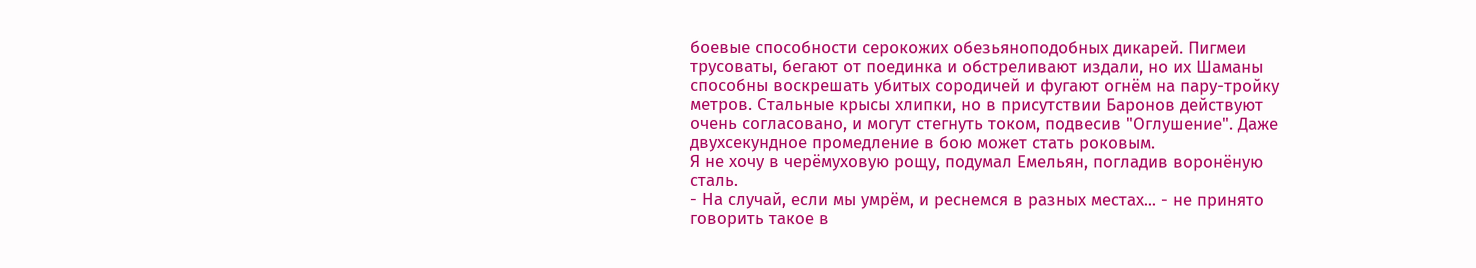боевые способности серокожих обезьяноподобных дикарей. Пигмеи трусоваты, бегают от поединка и обстреливают издали, но их Шаманы способны воскрешать убитых сородичей и фугают огнём на пару-тройку метров. Стальные крысы хлипки, но в присутствии Баронов действуют очень согласовано, и могут стегнуть током, подвесив "Оглушение". Даже двухсекундное промедление в бою может стать роковым.
Я не хочу в черёмуховую рощу, подумал Емельян, погладив воронёную сталь.
- На случай, если мы умрём, и реснемся в разных местах... - не принято говорить такое в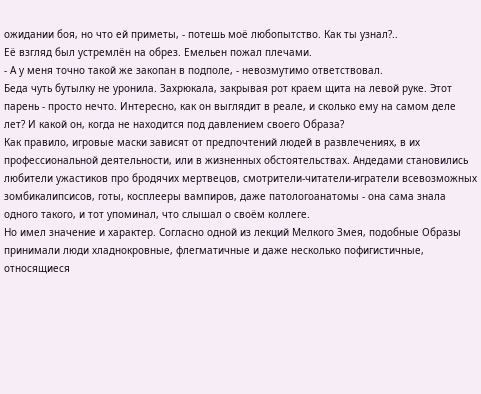ожидании боя, но что ей приметы, - потешь моё любопытство. Как ты узнал?..
Её взгляд был устремлён на обрез. Емельен пожал плечами.
- А у меня точно такой же закопан в подполе, - невозмутимо ответствовал.
Беда чуть бутылку не уронила. Захрюкала, закрывая рот краем щита на левой руке. Этот парень - просто нечто. Интересно, как он выглядит в реале, и сколько ему на самом деле лет? И какой он, когда не находится под давлением своего Образа?
Как правило, игровые маски зависят от предпочтений людей в развлечениях, в их профессиональной деятельности, или в жизненных обстоятельствах. Андедами становились любители ужастиков про бродячих мертвецов, смотрители-читатели-игратели всевозможных зомбикалипсисов, готы, косплееры вампиров, даже патологоанатомы - она сама знала одного такого, и тот упоминал, что слышал о своём коллеге.
Но имел значение и характер. Согласно одной из лекций Мелкого Змея, подобные Образы принимали люди хладнокровные, флегматичные и даже несколько пофигистичные, относящиеся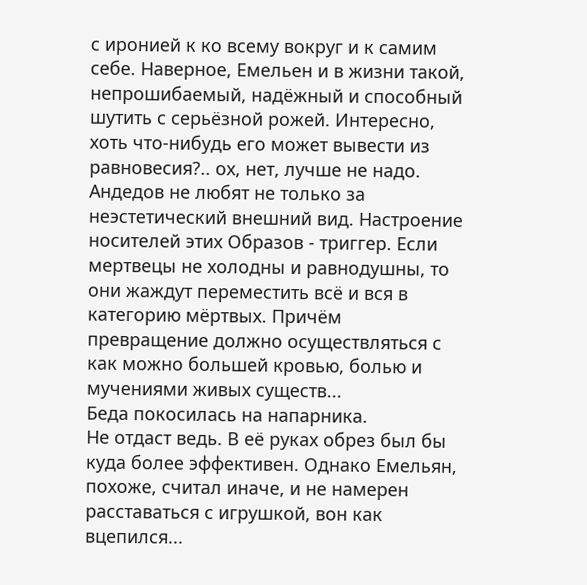с иронией к ко всему вокруг и к самим себе. Наверное, Емельен и в жизни такой, непрошибаемый, надёжный и способный шутить с серьёзной рожей. Интересно, хоть что-нибудь его может вывести из равновесия?.. ох, нет, лучше не надо.
Андедов не любят не только за неэстетический внешний вид. Настроение носителей этих Образов - триггер. Если мертвецы не холодны и равнодушны, то они жаждут переместить всё и вся в категорию мёртвых. Причём превращение должно осуществляться с как можно большей кровью, болью и мучениями живых существ...
Беда покосилась на напарника.
Не отдаст ведь. В её руках обрез был бы куда более эффективен. Однако Емельян, похоже, считал иначе, и не намерен расставаться с игрушкой, вон как вцепился...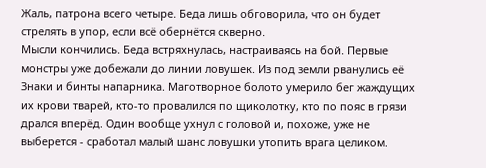Жаль, патрона всего четыре. Беда лишь обговорила, что он будет стрелять в упор, если всё обернётся скверно.
Мысли кончились. Беда встряхнулась, настраиваясь на бой. Первые монстры уже добежали до линии ловушек. Из под земли рванулись её Знаки и бинты напарника. Маготворное болото умерило бег жаждущих их крови тварей, кто-то провалился по щиколотку, кто по пояс в грязи дрался вперёд. Один вообще ухнул с головой и, похоже, уже не выберется - сработал малый шанс ловушки утопить врага целиком.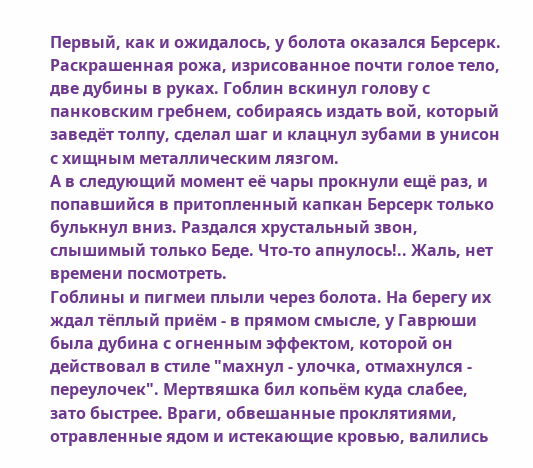Первый, как и ожидалось, у болота оказался Берсерк. Раскрашенная рожа, изрисованное почти голое тело, две дубины в руках. Гоблин вскинул голову с панковским гребнем, собираясь издать вой, который заведёт толпу, сделал шаг и клацнул зубами в унисон с хищным металлическим лязгом.
А в следующий момент её чары прокнули ещё раз, и попавшийся в притопленный капкан Берсерк только булькнул вниз. Раздался хрустальный звон, слышимый только Беде. Что-то апнулось!.. Жаль, нет времени посмотреть.
Гоблины и пигмеи плыли через болота. На берегу их ждал тёплый приём - в прямом смысле, у Гаврюши была дубина с огненным эффектом, которой он действовал в стиле "махнул - улочка, отмахнулся - переулочек". Мертвяшка бил копьём куда слабее, зато быстрее. Враги, обвешанные проклятиями, отравленные ядом и истекающие кровью, валились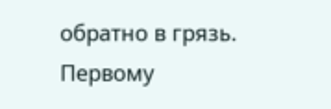обратно в грязь. Первому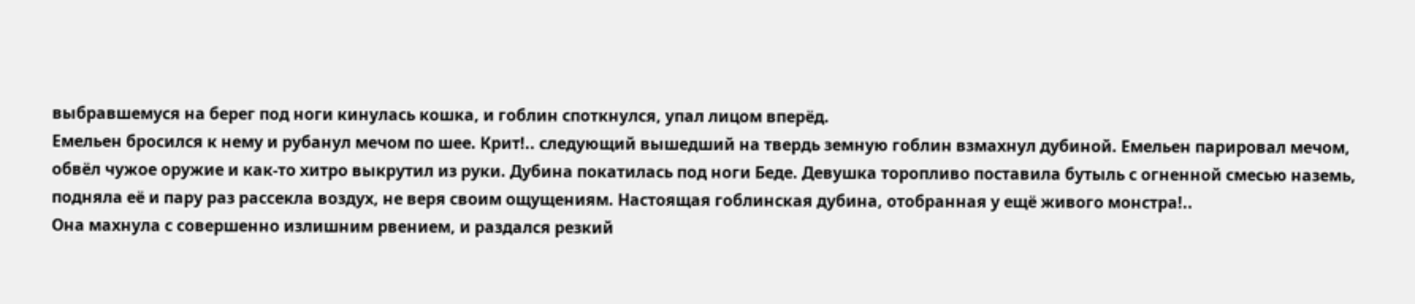выбравшемуся на берег под ноги кинулась кошка, и гоблин споткнулся, упал лицом вперёд.
Емельен бросился к нему и рубанул мечом по шее. Крит!.. следующий вышедший на твердь земную гоблин взмахнул дубиной. Емельен парировал мечом, обвёл чужое оружие и как-то хитро выкрутил из руки. Дубина покатилась под ноги Беде. Девушка торопливо поставила бутыль с огненной смесью наземь, подняла её и пару раз рассекла воздух, не веря своим ощущениям. Настоящая гоблинская дубина, отобранная у ещё живого монстра!..
Она махнула с совершенно излишним рвением, и раздался резкий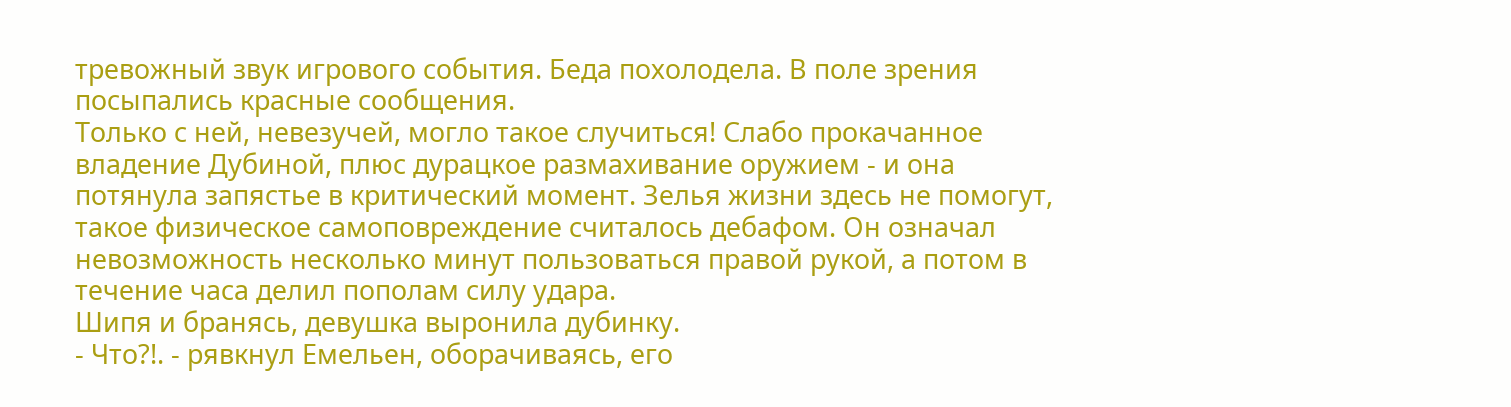тревожный звук игрового события. Беда похолодела. В поле зрения посыпались красные сообщения.
Только с ней, невезучей, могло такое случиться! Слабо прокачанное владение Дубиной, плюс дурацкое размахивание оружием - и она потянула запястье в критический момент. Зелья жизни здесь не помогут, такое физическое самоповреждение считалось дебафом. Он означал невозможность несколько минут пользоваться правой рукой, а потом в течение часа делил пополам силу удара.
Шипя и бранясь, девушка выронила дубинку.
- Что?!. - рявкнул Емельен, оборачиваясь, его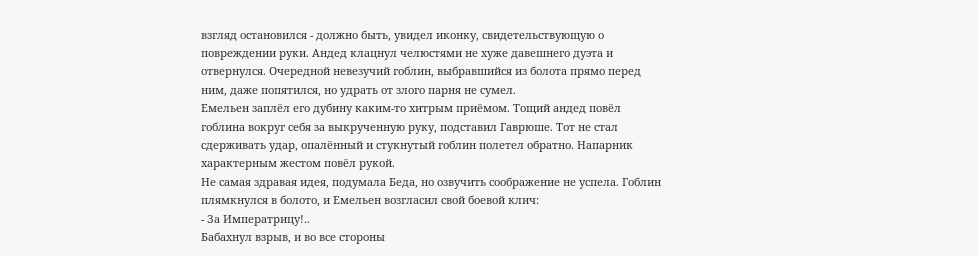взгляд остановился - должно быть, увидел иконку, свидетельствующую о повреждении руки. Андед клацнул челюстями не хуже давешнего дуэта и отвернулся. Очередной невезучий гоблин, выбравшийся из болота прямо перед ним, даже попятился, но удрать от злого парня не сумел.
Емельен заплёл его дубину каким-то хитрым приёмом. Тощий андед повёл гоблина вокруг себя за выкрученную руку, подставил Гаврюше. Тот не стал сдерживать удар, опалённый и стукнутый гоблин полетел обратно. Напарник характерным жестом повёл рукой.
Не самая здравая идея, подумала Беда, но озвучить соображение не успела. Гоблин плямкнулся в болото, и Емельен возгласил свой боевой клич:
- За Императрицу!..
Бабахнул взрыв, и во все стороны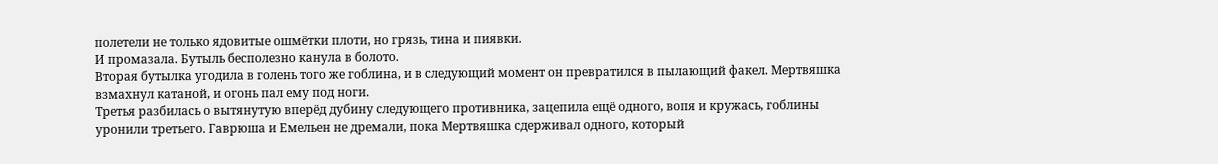полетели не только ядовитые ошмётки плоти, но грязь, тина и пиявки.
И промазала. Бутыль бесполезно канула в болото.
Вторая бутылка угодила в голень того же гоблина, и в следующий момент он превратился в пылающий факел. Мертвяшка взмахнул катаной, и огонь пал ему под ноги.
Третья разбилась о вытянутую вперёд дубину следующего противника, зацепила ещё одного, вопя и кружась, гоблины уронили третьего. Гаврюша и Емельен не дремали, пока Мертвяшка сдерживал одного, который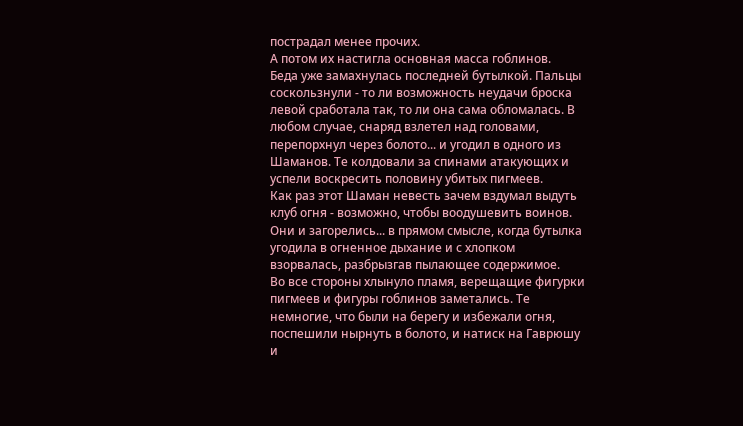пострадал менее прочих.
А потом их настигла основная масса гоблинов.
Беда уже замахнулась последней бутылкой. Пальцы соскользнули - то ли возможность неудачи броска левой сработала так, то ли она сама обломалась. В любом случае, снаряд взлетел над головами, перепорхнул через болото... и угодил в одного из Шаманов. Те колдовали за спинами атакующих и успели воскресить половину убитых пигмеев.
Как раз этот Шаман невесть зачем вздумал выдуть клуб огня - возможно, чтобы воодушевить воинов. Они и загорелись... в прямом смысле, когда бутылка угодила в огненное дыхание и с хлопком взорвалась, разбрызгав пылающее содержимое.
Во все стороны хлынуло пламя, верещащие фигурки пигмеев и фигуры гоблинов заметались. Те немногие, что были на берегу и избежали огня, поспешили нырнуть в болото, и натиск на Гаврюшу и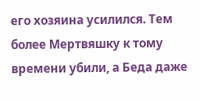его хозяина усилился. Тем более Мертвяшку к тому времени убили, а Беда даже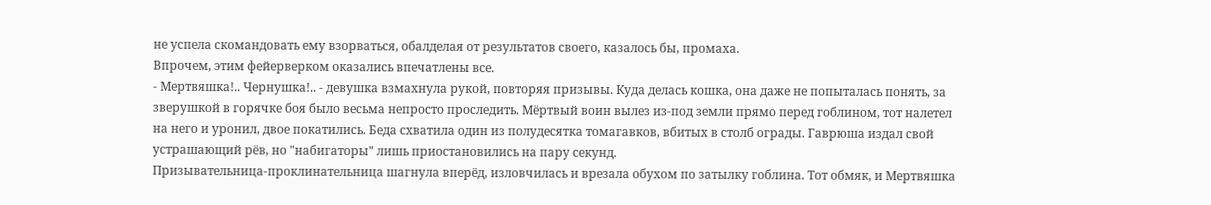не успела скомандовать ему взорваться, обалделая от результатов своего, казалось бы, промаха.
Впрочем, этим фейерверком оказались впечатлены все.
- Мертвяшка!.. Чернушка!.. - девушка взмахнула рукой, повторяя призывы. Куда делась кошка, она даже не попыталась понять, за зверушкой в горячке боя было весьма непросто проследить. Мёртвый воин вылез из-под земли прямо перед гоблином, тот налетел на него и уронил, двое покатились. Беда схватила один из полудесятка томагавков, вбитых в столб ограды. Гаврюша издал свой устрашающий рёв, но "набигаторы" лишь приостановились на пару секунд.
Призывательница-проклинательница шагнула вперёд, изловчилась и врезала обухом по затылку гоблина. Тот обмяк, и Мертвяшка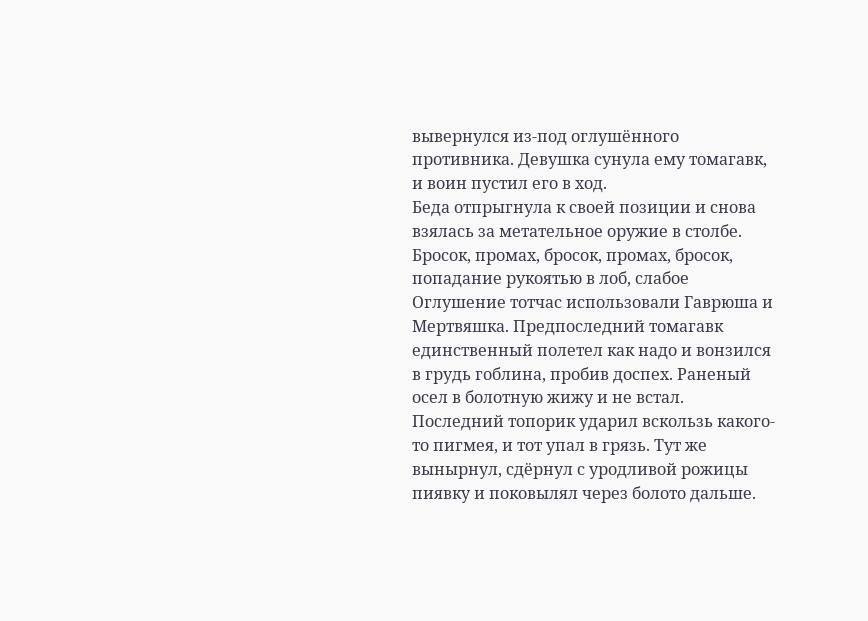вывернулся из-под оглушённого противника. Девушка сунула ему томагавк, и воин пустил его в ход.
Беда отпрыгнула к своей позиции и снова взялась за метательное оружие в столбе. Бросок, промах, бросок, промах, бросок, попадание рукоятью в лоб, слабое Оглушение тотчас использовали Гаврюша и Мертвяшка. Предпоследний томагавк единственный полетел как надо и вонзился в грудь гоблина, пробив доспех. Раненый осел в болотную жижу и не встал. Последний топорик ударил вскользь какого-то пигмея, и тот упал в грязь. Тут же вынырнул, сдёрнул с уродливой рожицы пиявку и поковылял через болото дальше.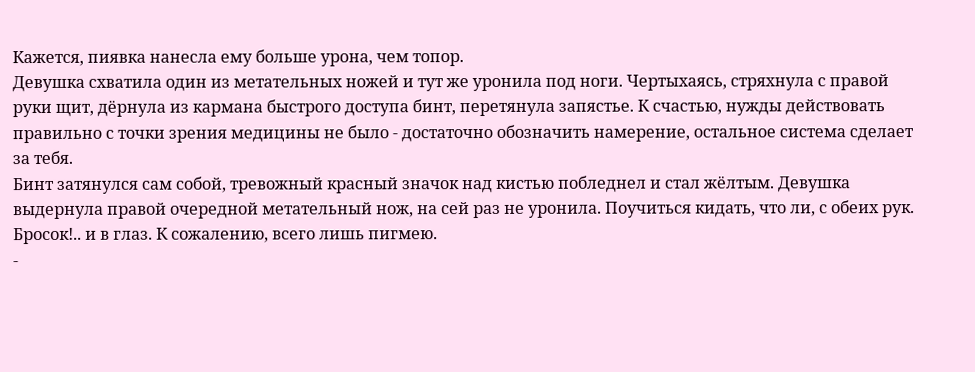Кажется, пиявка нанесла ему больше урона, чем топор.
Девушка схватила один из метательных ножей и тут же уронила под ноги. Чертыхаясь, стряхнула с правой руки щит, дёрнула из кармана быстрого доступа бинт, перетянула запястье. К счастью, нужды действовать правильно с точки зрения медицины не было - достаточно обозначить намерение, остальное система сделает за тебя.
Бинт затянулся сам собой, тревожный красный значок над кистью побледнел и стал жёлтым. Девушка выдернула правой очередной метательный нож, на сей раз не уронила. Поучиться кидать, что ли, с обеих рук. Бросок!.. и в глаз. К сожалению, всего лишь пигмею.
-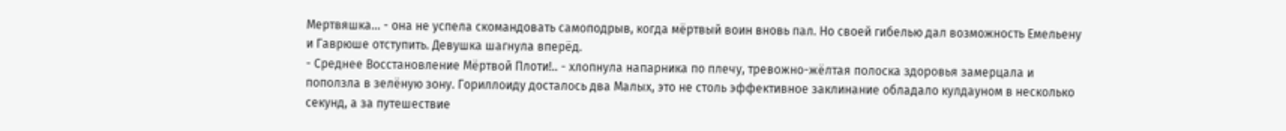Мертвяшка... - она не успела скомандовать самоподрыв, когда мёртвый воин вновь пал. Но своей гибелью дал возможность Емельену и Гаврюше отступить. Девушка шагнула вперёд.
- Среднее Восстановление Мёртвой Плоти!.. - хлопнула напарника по плечу, тревожно-жёлтая полоска здоровья замерцала и поползла в зелёную зону. Гориллоиду досталось два Малых, это не столь эффективное заклинание обладало кулдауном в несколько секунд, а за путешествие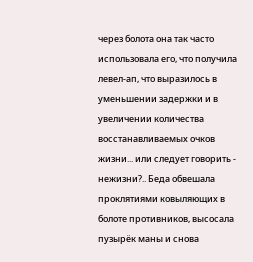через болота она так часто использовала его, что получила левел-ап, что выразилось в уменьшении задержки и в увеличении количества восстанавливаемых очков жизни... или следует говорить - нежизни?.. Беда обвешала проклятиями ковыляющих в болоте противников, высосала пузырёк маны и снова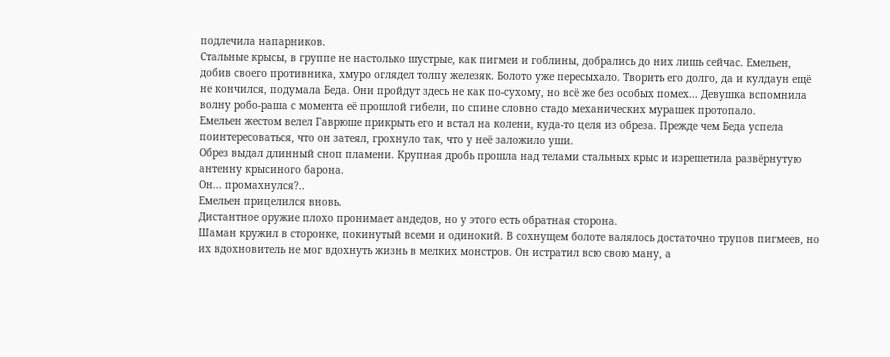подлечила напарников.
Стальные крысы, в группе не настолько шустрые, как пигмеи и гоблины, добрались до них лишь сейчас. Емельен, добив своего противника, хмуро оглядел толпу железяк. Болото уже пересыхало. Творить его долго, да и кулдаун ещё не кончился, подумала Беда. Они пройдут здесь не как по-сухому, но всё же без особых помех... Девушка вспомнила волну робо-раша с момента её прошлой гибели, по спине словно стадо механических мурашек протопало.
Емельен жестом велел Гаврюше прикрыть его и встал на колени, куда-то целя из обреза. Прежде чем Беда успела поинтересоваться, что он затеял, грохнуло так, что у неё заложило уши.
Обрез выдал длинный сноп пламени. Крупная дробь прошла над телами стальных крыс и изрешетила развёрнутую антенну крысиного барона.
Он... промахнулся?..
Емельен прицелился вновь.
Дистантное оружие плохо пронимает андедов, но у этого есть обратная сторона.
Шаман кружил в сторонке, покинутый всеми и одинокий. В сохнущем болоте валялось достаточно трупов пигмеев, но их вдохновитель не мог вдохнуть жизнь в мелких монстров. Он истратил всю свою ману, а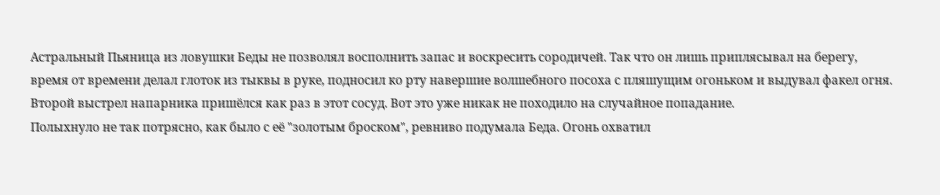Астральный Пьяница из ловушки Беды не позволял восполнить запас и воскресить сородичей. Так что он лишь приплясывал на берегу, время от времени делал глоток из тыквы в руке, подносил ко рту навершие волшебного посоха с пляшущим огоньком и выдувал факел огня.
Второй выстрел напарника пришёлся как раз в этот сосуд. Вот это уже никак не походило на случайное попадание.
Полыхнуло не так потрясно, как было с её "золотым броском", ревниво подумала Беда. Огонь охватил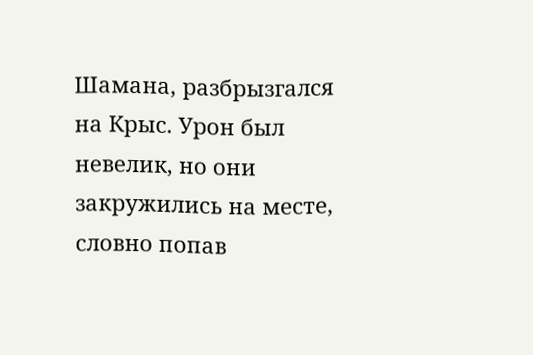Шамана, разбрызгался на Крыс. Урон был невелик, но они закружились на месте, словно попав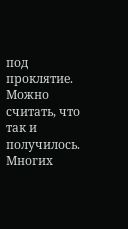под проклятие. Можно считать, что так и получилось. Многих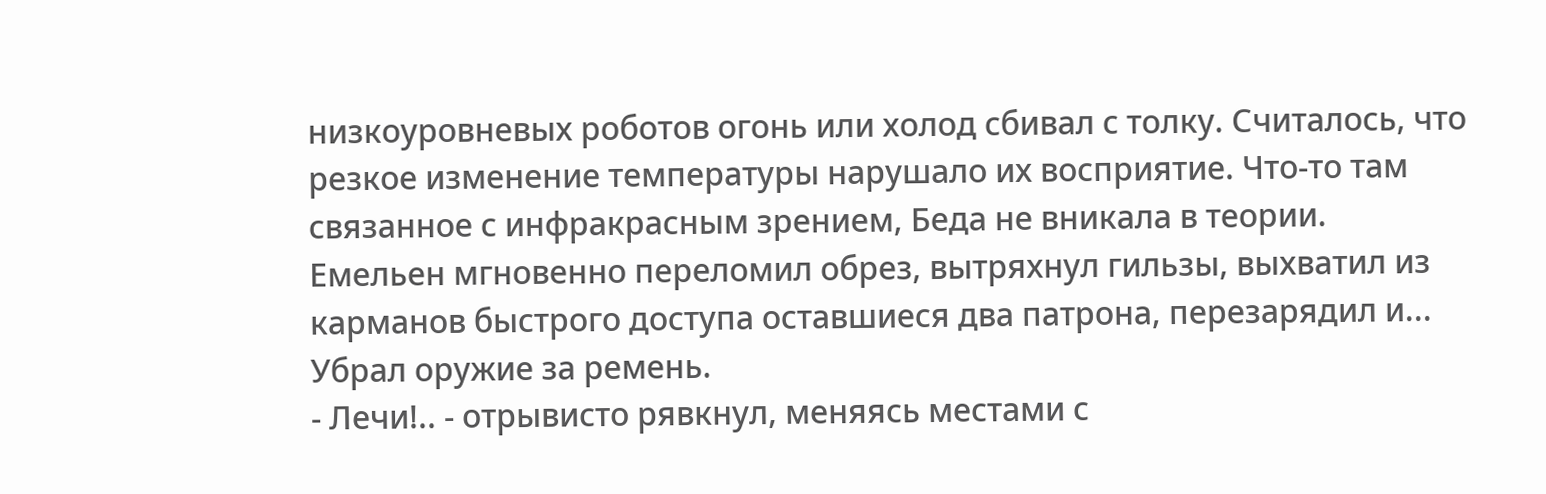низкоуровневых роботов огонь или холод сбивал с толку. Считалось, что резкое изменение температуры нарушало их восприятие. Что-то там связанное с инфракрасным зрением, Беда не вникала в теории.
Емельен мгновенно переломил обрез, вытряхнул гильзы, выхватил из карманов быстрого доступа оставшиеся два патрона, перезарядил и...
Убрал оружие за ремень.
- Лечи!.. - отрывисто рявкнул, меняясь местами с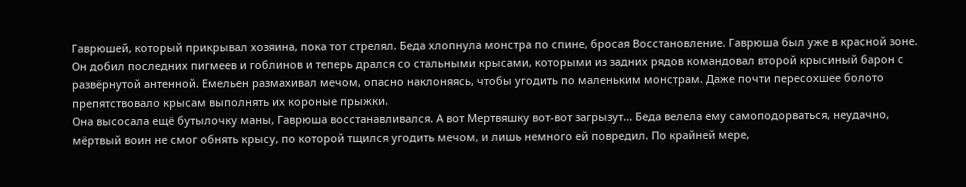Гаврюшей, который прикрывал хозяина, пока тот стрелял. Беда хлопнула монстра по спине, бросая Восстановление. Гаврюша был уже в красной зоне. Он добил последних пигмеев и гоблинов и теперь дрался со стальными крысами, которыми из задних рядов командовал второй крысиный барон с развёрнутой антенной. Емельен размахивал мечом, опасно наклоняясь, чтобы угодить по маленьким монстрам. Даже почти пересохшее болото препятствовало крысам выполнять их короные прыжки.
Она высосала ещё бутылочку маны, Гаврюша восстанавливался. А вот Мертвяшку вот-вот загрызут... Беда велела ему самоподорваться, неудачно, мёртвый воин не смог обнять крысу, по которой тщился угодить мечом, и лишь немного ей повредил. По крайней мере,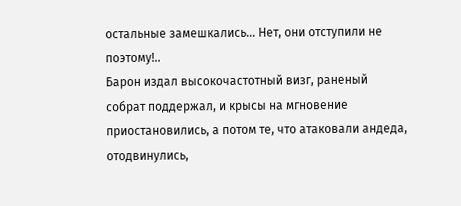остальные замешкались... Нет, они отступили не поэтому!..
Барон издал высокочастотный визг, раненый собрат поддержал, и крысы на мгновение приостановились, а потом те, что атаковали андеда, отодвинулись,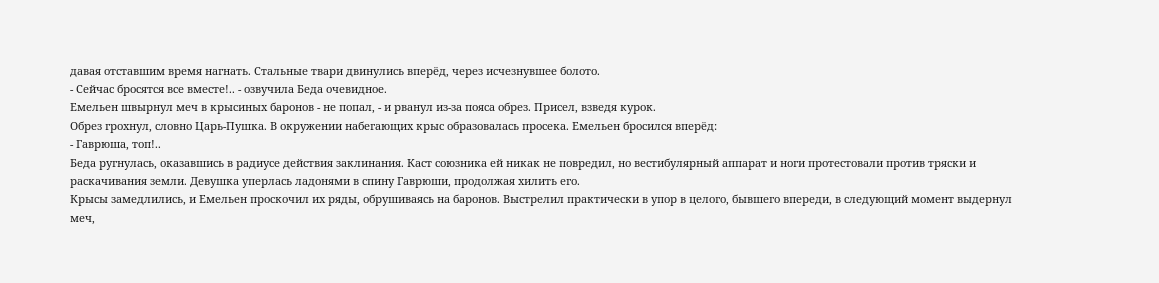давая отставшим время нагнать. Стальные твари двинулись вперёд, через исчезнувшее болото.
- Сейчас бросятся все вместе!.. - озвучила Беда очевидное.
Емельен швырнул меч в крысиных баронов - не попал, - и рванул из-за пояса обрез. Присел, взведя курок.
Обрез грохнул, словно Царь-Пушка. В окружении набегающих крыс образовалась просека. Емельен бросился вперёд:
- Гаврюша, топ!..
Беда ругнулась, оказавшись в радиусе действия заклинания. Каст союзника ей никак не повредил, но вестибулярный аппарат и ноги протестовали против тряски и раскачивания земли. Девушка уперлась ладонями в спину Гаврюши, продолжая хилить его.
Крысы замедлились, и Емельен проскочил их ряды, обрушиваясь на баронов. Выстрелил практически в упор в целого, бывшего впереди, в следующий момент выдернул меч,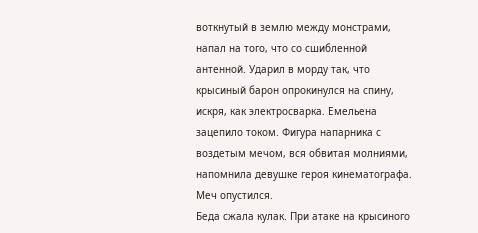воткнутый в землю между монстрами, напал на того, что со сшибленной антенной. Ударил в морду так, что крысиный барон опрокинулся на спину, искря, как электросварка. Емельена зацепило током. Фигура напарника с воздетым мечом, вся обвитая молниями, напомнила девушке героя кинематографа.
Меч опустился.
Беда сжала кулак. При атаке на крысиного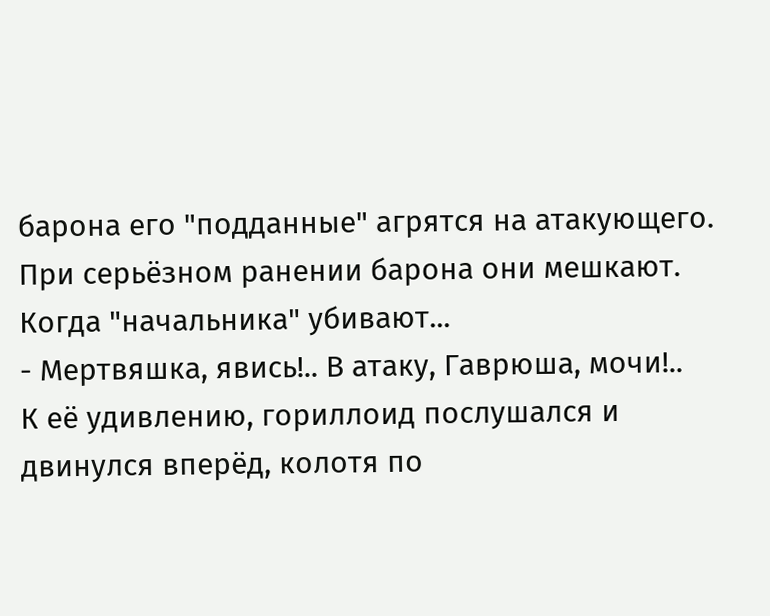барона его "подданные" агрятся на атакующего. При серьёзном ранении барона они мешкают. Когда "начальника" убивают...
- Мертвяшка, явись!.. В атаку, Гаврюша, мочи!..
К её удивлению, гориллоид послушался и двинулся вперёд, колотя по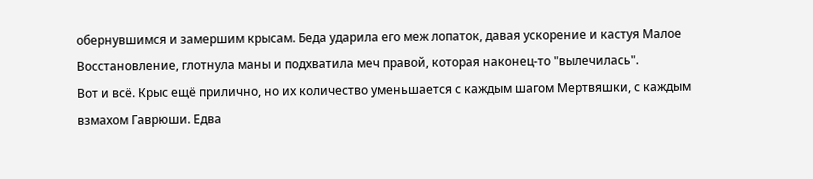обернувшимся и замершим крысам. Беда ударила его меж лопаток, давая ускорение и кастуя Малое Восстановление, глотнула маны и подхватила меч правой, которая наконец-то "вылечилась".
Вот и всё. Крыс ещё прилично, но их количество уменьшается с каждым шагом Мертвяшки, с каждым взмахом Гаврюши. Едва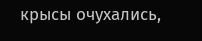крысы очухались,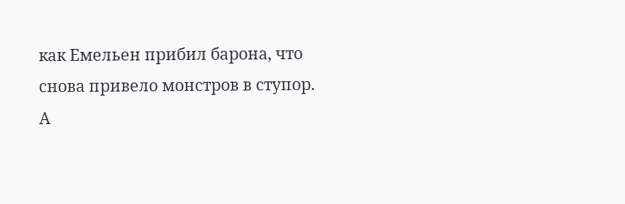как Емельен прибил барона, что снова привело монстров в ступор.
А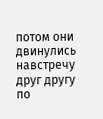потом они двинулись навстречу друг другу по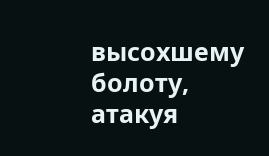высохшему болоту, атакуя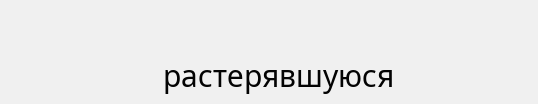растерявшуюся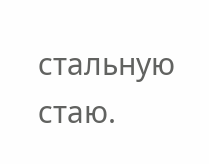стальную стаю.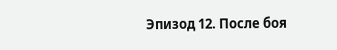Эпизод 12. После боя